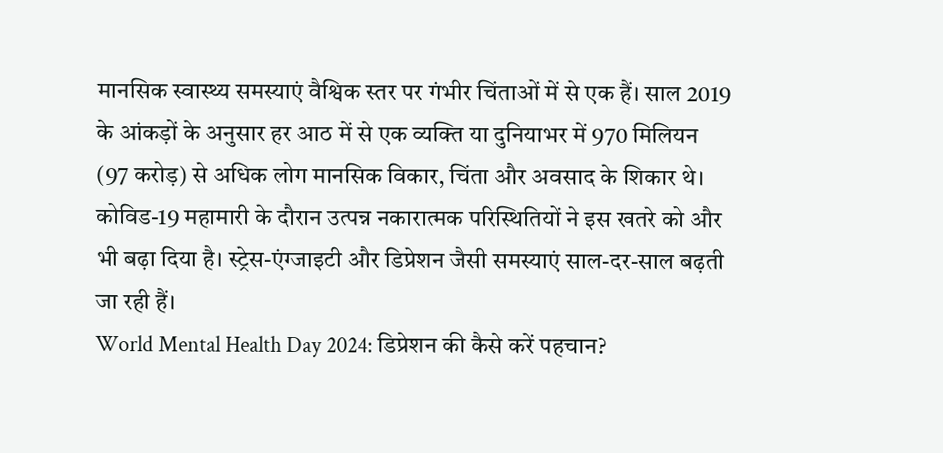मानसिक स्वास्थ्य समस्याएं वैश्विक स्तर पर गंभीर चिंताओं में से एक हैं। साल 2019 के आंकड़ों के अनुसार हर आठ में से एक व्यक्ति या दुनियाभर में 970 मिलियन (97 करोड़) से अधिक लोग मानसिक विकार, चिंता और अवसाद के शिकार थे। कोविड-19 महामारी के दौरान उत्पन्न नकारात्मक परिस्थितियों ने इस खतरे को और भी बढ़ा दिया है। स्ट्रेस-एंग्जाइटी और डिप्रेशन जैसी समस्याएं साल-दर-साल बढ़ती जा रही हैं।
World Mental Health Day 2024: डिप्रेशन की कैसे करें पहचान?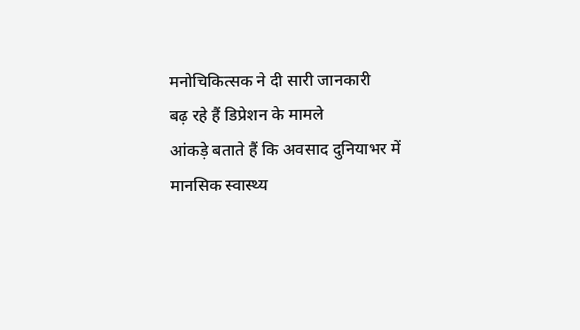मनोचिकित्सक ने दी सारी जानकारी
बढ़ रहे हैं डिप्रेशन के मामले
आंकड़े बताते हैं कि अवसाद दुनियाभर में मानसिक स्वास्थ्य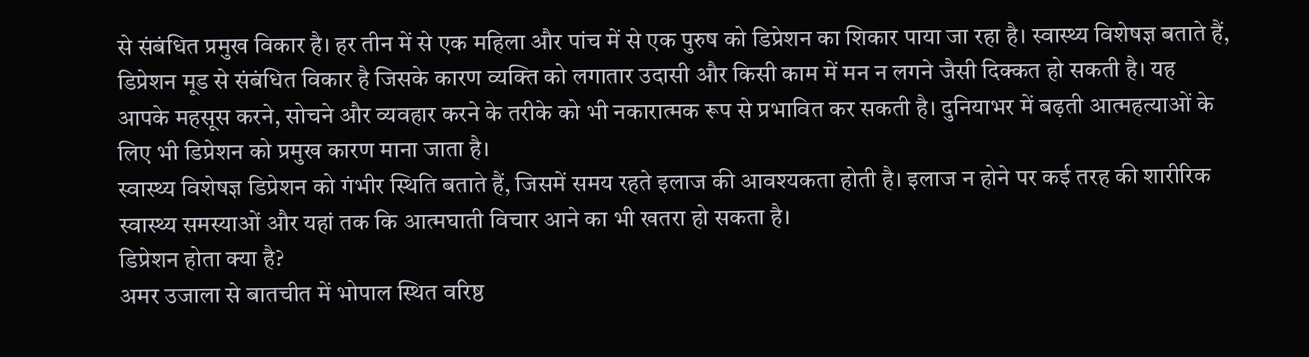से संबंधित प्रमुख विकार है। हर तीन में से एक महिला और पांच में से एक पुरुष को डिप्रेशन का शिकार पाया जा रहा है। स्वास्थ्य विशेषज्ञ बताते हैं, डिप्रेशन मूड से संबंधित विकार है जिसके कारण व्यक्ति को लगातार उदासी और किसी काम में मन न लगने जैसी दिक्कत हो सकती है। यह आपके महसूस करने, सोचने और व्यवहार करने के तरीके को भी नकारात्मक रूप से प्रभावित कर सकती है। दुनियाभर में बढ़ती आत्महत्याओं के लिए भी डिप्रेशन को प्रमुख कारण माना जाता है।
स्वास्थ्य विशेषज्ञ डिप्रेशन को गंभीर स्थिति बताते हैं, जिसमें समय रहते इलाज की आवश्यकता होती है। इलाज न होने पर कई तरह की शारीरिक स्वास्थ्य समस्याओं और यहां तक कि आत्मघाती विचार आने का भी खतरा हो सकता है।
डिप्रेशन होता क्या है?
अमर उजाला से बातचीत में भोपाल स्थित वरिष्ठ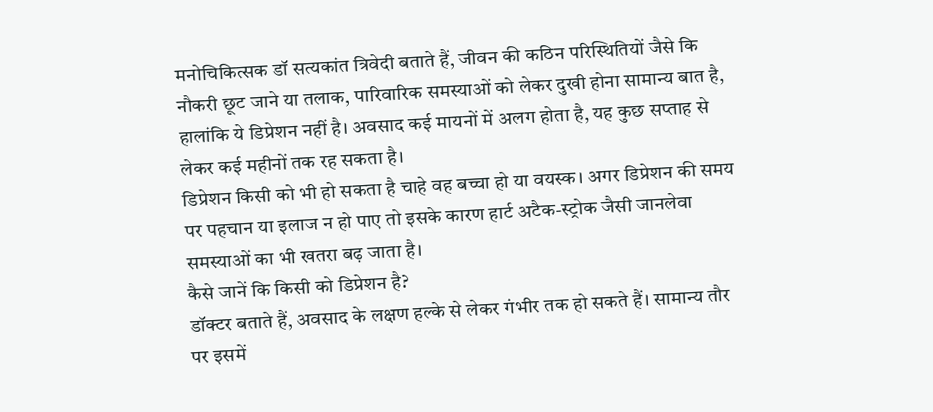मनोचिकित्सक डॉ सत्यकांत त्रिवेदी बताते हैं, जीवन की कठिन परिस्थितियों जैसे कि नौकरी छूट जाने या तलाक, पारिवारिक समस्याओं को लेकर दुखी होना सामान्य बात है, हालांकि ये डिप्रेशन नहीं है। अवसाद कई मायनों में अलग होता है, यह कुछ सप्ताह से लेकर कई महीनों तक रह सकता है।
डिप्रेशन किसी को भी हो सकता है चाहे वह बच्चा हो या वयस्क। अगर डिप्रेशन की समय पर पहचान या इलाज न हो पाए तो इसके कारण हार्ट अटैक-स्ट्रोक जैसी जानलेवा समस्याओं का भी खतरा बढ़ जाता है।
कैसे जानें कि किसी को डिप्रेशन है?
डॉक्टर बताते हैं, अवसाद के लक्षण हल्के से लेकर गंभीर तक हो सकते हैं। सामान्य तौर पर इसमें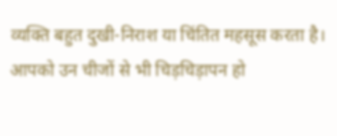व्यक्ति बहुत दुखी-निराश या चिंतित महसूस करता है। आपको उन चीजों से भी चिड़चिड़ापन हो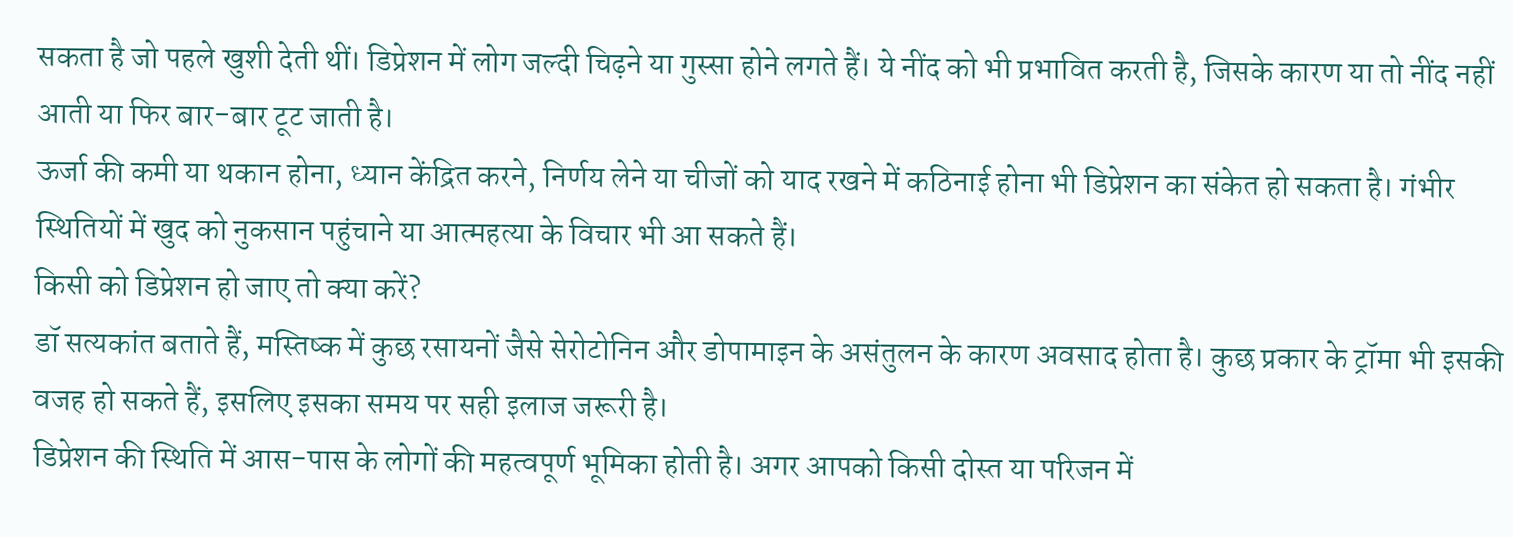सकता है जो पहले खुशी देती थीं। डिप्रेशन में लोग जल्दी चिढ़ने या गुस्सा होने लगते हैं। ये नींद को भी प्रभावित करती है, जिसके कारण या तो नींद नहीं आती या फिर बार-बार टूट जाती है।
ऊर्जा की कमी या थकान होना, ध्यान केंद्रित करने, निर्णय लेने या चीजों को याद रखने में कठिनाई होना भी डिप्रेशन का संकेत हो सकता है। गंभीर स्थितियों में खुद को नुकसान पहुंचाने या आत्महत्या के विचार भी आ सकते हैं।
किसी को डिप्रेशन हो जाए तो क्या करें?
डॉ सत्यकांत बताते हैं, मस्तिष्क में कुछ रसायनों जैसे सेरोटोनिन और डोपामाइन के असंतुलन के कारण अवसाद होता है। कुछ प्रकार के ट्रॉमा भी इसकी वजह हो सकते हैं, इसलिए इसका समय पर सही इलाज जरूरी है।
डिप्रेशन की स्थिति में आस-पास के लोगों की महत्वपूर्ण भूमिका होती है। अगर आपको किसी दोस्त या परिजन में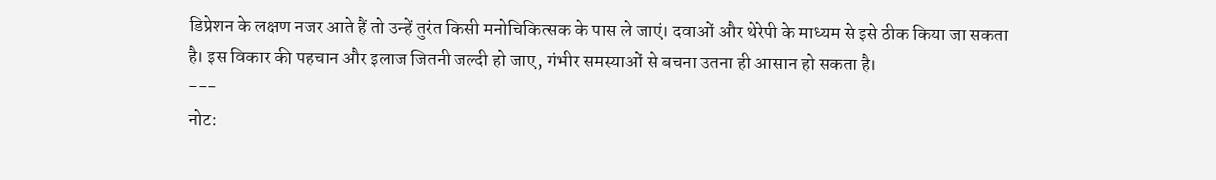डिप्रेशन के लक्षण नजर आते हैं तो उन्हें तुरंत किसी मनोचिकित्सक के पास ले जाएं। दवाओं और थेरेपी के माध्यम से इसे ठीक किया जा सकता है। इस विकार की पहचान और इलाज जितनी जल्दी हो जाए, गंभीर समस्याओं से बचना उतना ही आसान हो सकता है।
---
नोट: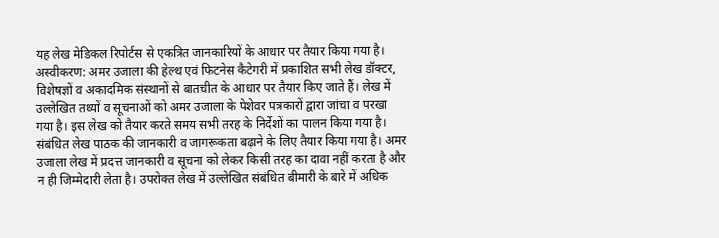यह लेख मेडिकल रिपोर्टस से एकत्रित जानकारियों के आधार पर तैयार किया गया है।
अस्वीकरण: अमर उजाला की हेल्थ एवं फिटनेस कैटेगरी में प्रकाशित सभी लेख डॉक्टर, विशेषज्ञों व अकादमिक संस्थानों से बातचीत के आधार पर तैयार किए जाते हैं। लेख में उल्लेखित तथ्यों व सूचनाओं को अमर उजाला के पेशेवर पत्रकारों द्वारा जांचा व परखा गया है। इस लेख को तैयार करते समय सभी तरह के निर्देशों का पालन किया गया है। संबंधित लेख पाठक की जानकारी व जागरूकता बढ़ाने के लिए तैयार किया गया है। अमर उजाला लेख में प्रदत्त जानकारी व सूचना को लेकर किसी तरह का दावा नहीं करता है और न ही जिम्मेदारी लेता है। उपरोक्त लेख में उल्लेखित संबंधित बीमारी के बारे में अधिक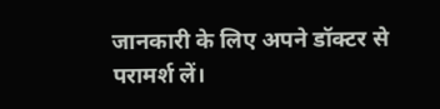जानकारी के लिए अपने डॉक्टर से परामर्श लें।